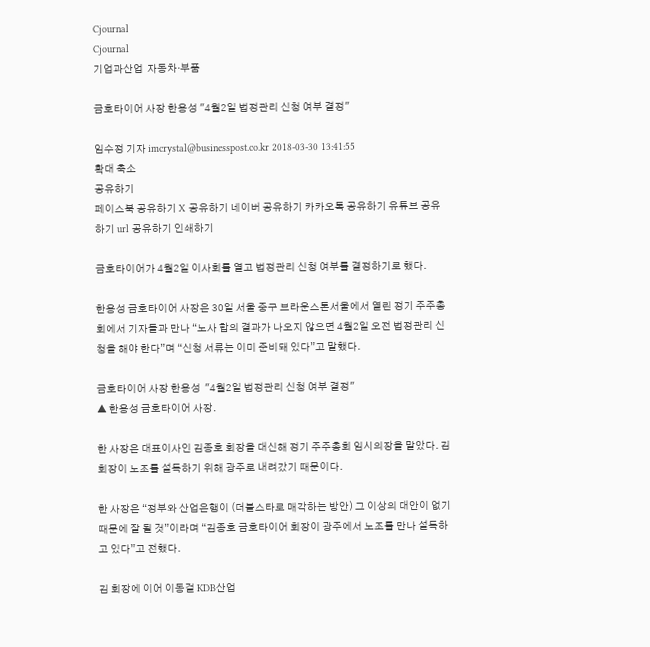Cjournal
Cjournal
기업과산업  자동차·부품

금호타이어 사장 한용성 "4월2일 법정관리 신청 여부 결정"

임수정 기자 imcrystal@businesspost.co.kr 2018-03-30 13:41:55
확대 축소
공유하기
페이스북 공유하기 X 공유하기 네이버 공유하기 카카오톡 공유하기 유튜브 공유하기 url 공유하기 인쇄하기

금호타이어가 4월2일 이사회를 열고 법정관리 신청 여부를 결정하기로 했다.

한용성 금호타이어 사장은 30일 서울 중구 브라운스톤서울에서 열린 정기 주주총회에서 기자들과 만나 “노사 합의 결과가 나오지 않으면 4월2일 오전 법정관리 신청을 해야 한다”며 “신청 서류는 이미 준비돼 있다”고 말했다.

금호타이어 사장 한용성  "4월2일 법정관리 신청 여부 결정"
▲ 한용성 금호타이어 사장.

한 사장은 대표이사인 김종호 회장을 대신해 정기 주주총회 임시의장을 맡았다. 김 회장이 노조를 설득하기 위해 광주로 내려갔기 때문이다.

한 사장은 “정부와 산업은행이 (더블스타로 매각하는 방안) 그 이상의 대안이 없기 때문에 잘 될 것”이라며 “김종호 금호타이어 회장이 광주에서 노조를 만나 설득하고 있다”고 전했다.

김 회장에 이어 이동걸 KDB산업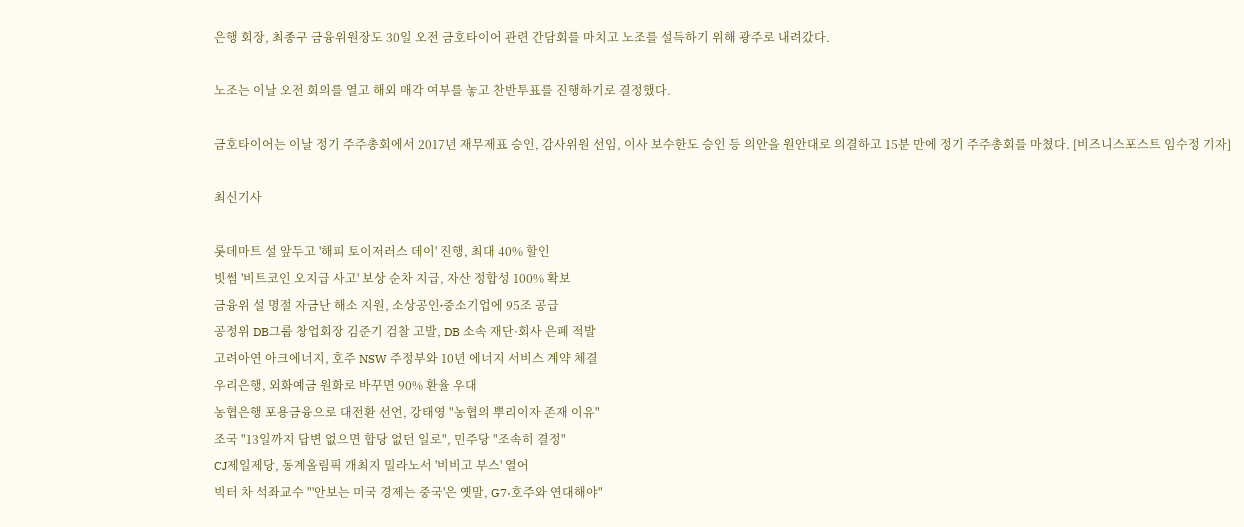은행 회장, 최종구 금융위원장도 30일 오전 금호타이어 관련 간담회를 마치고 노조를 설득하기 위해 광주로 내려갔다.

노조는 이날 오전 회의를 열고 해외 매각 여부를 놓고 찬반투표를 진행하기로 결정했다.

금호타이어는 이날 정기 주주총회에서 2017년 재무제표 승인, 감사위원 선임, 이사 보수한도 승인 등 의안을 원안대로 의결하고 15분 만에 정기 주주총회를 마쳤다. [비즈니스포스트 임수정 기자]

최신기사

롯데마트 설 앞두고 '해피 토이저러스 데이' 진행, 최대 40% 할인
빗썸 '비트코인 오지급 사고' 보상 순차 지급, 자산 정합성 100% 확보
금융위 설 명절 자금난 해소 지원, 소상공인ᐧ중소기업에 95조 공급
공정위 DB그룹 창업회장 김준기 검찰 고발, DB 소속 재단·회사 은폐 적발
고려아연 아크에너지, 호주 NSW 주정부와 10년 에너지 서비스 계약 체결
우리은행, 외화예금 원화로 바꾸면 90% 환율 우대
농협은행 포용금융으로 대전환 선언, 강태영 "농협의 뿌리이자 존재 이유"
조국 "13일까지 답변 없으면 합당 없던 일로", 민주당 "조속히 결정"
CJ제일제당, 동계올림픽 개최지 밀라노서 '비비고 부스' 열어
빅터 차 석좌교수 "'안보는 미국 경제는 중국'은 옛말, G7·호주와 연대해야"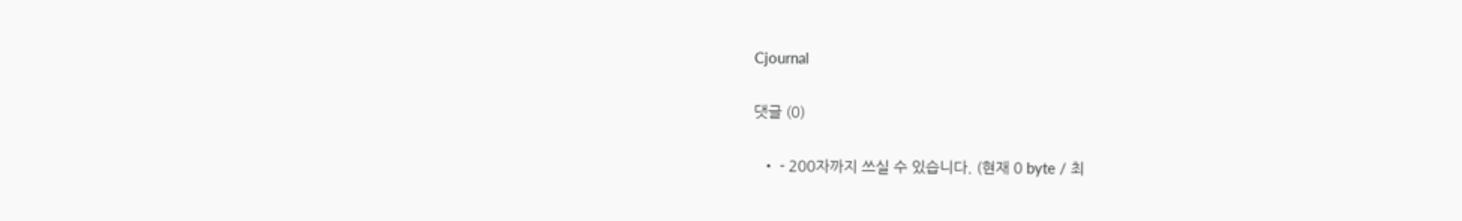Cjournal

댓글 (0)

  • - 200자까지 쓰실 수 있습니다. (현재 0 byte / 최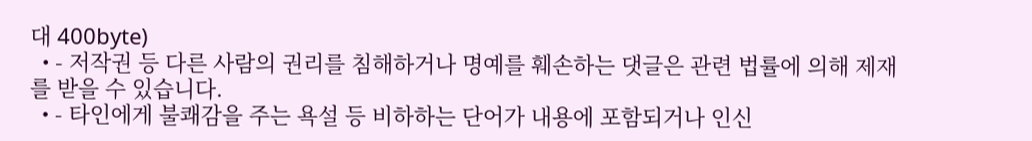대 400byte)
  • - 저작권 등 다른 사람의 권리를 침해하거나 명예를 훼손하는 댓글은 관련 법률에 의해 제재를 받을 수 있습니다.
  • - 타인에게 불쾌감을 주는 욕설 등 비하하는 단어가 내용에 포함되거나 인신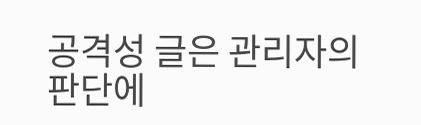공격성 글은 관리자의 판단에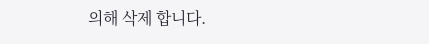의해 삭제 합니다.